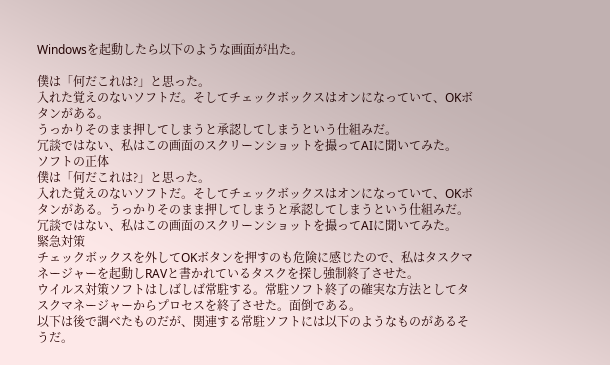Windowsを起動したら以下のような画面が出た。

僕は「何だこれは?」と思った。
入れた覚えのないソフトだ。そしてチェックボックスはオンになっていて、OKボタンがある。
うっかりそのまま押してしまうと承認してしまうという仕組みだ。
冗談ではない、私はこの画面のスクリーンショットを撮ってAIに聞いてみた。
ソフトの正体
僕は「何だこれは?」と思った。
入れた覚えのないソフトだ。そしてチェックボックスはオンになっていて、OKボタンがある。うっかりそのまま押してしまうと承認してしまうという仕組みだ。
冗談ではない、私はこの画面のスクリーンショットを撮ってAIに聞いてみた。
緊急対策
チェックボックスを外してOKボタンを押すのも危険に感じたので、私はタスクマネージャーを起動しRAVと書かれているタスクを探し強制終了させた。
ウイルス対策ソフトはしばしば常駐する。常駐ソフト終了の確実な方法としてタスクマネージャーからプロセスを終了させた。面倒である。
以下は後で調べたものだが、関連する常駐ソフトには以下のようなものがあるそうだ。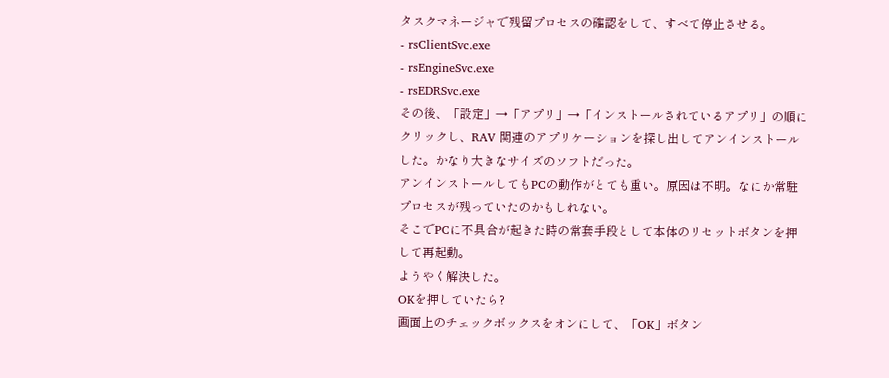タスクマネージャで残留プロセスの確認をして、すべて停止させる。
- rsClientSvc.exe
- rsEngineSvc.exe
- rsEDRSvc.exe
その後、「設定」→「アプリ」→「インストールされているアプリ」の順にクリックし、RAV 関連のアプリケーションを探し出してアンインストールした。かなり大きなサイズのソフトだった。
アンインストールしてもPCの動作がとても重い。原因は不明。なにか常駐プロセスが残っていたのかもしれない。
そこでPCに不具合が起きた時の常套手段として本体のリセットボタンを押して再起動。
ようやく解決した。
OKを押していたら?
画面上のチェックボックスをオンにして、「OK」ボタン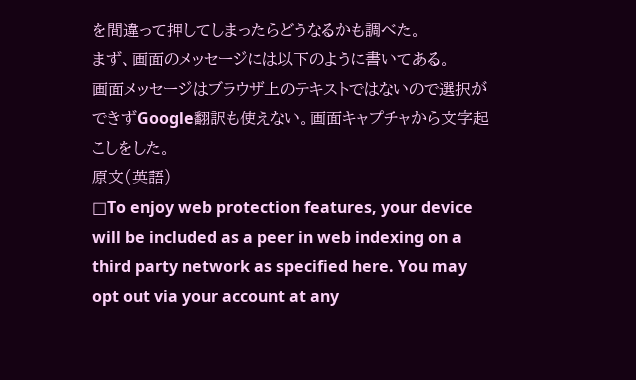を間違って押してしまったらどうなるかも調べた。
まず、画面のメッセージには以下のように書いてある。
画面メッセージはブラウザ上のテキストではないので選択ができずGoogle翻訳も使えない。画面キャプチャから文字起こしをした。
原文(英語)
□To enjoy web protection features, your device will be included as a peer in web indexing on a third party network as specified here. You may opt out via your account at any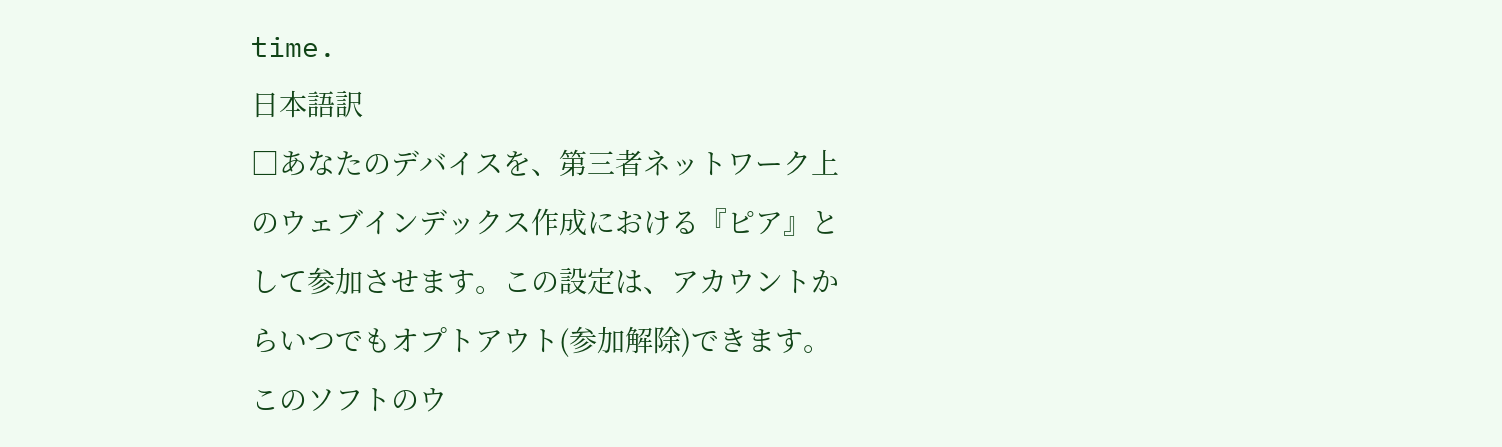time.
日本語訳
□あなたのデバイスを、第三者ネットワーク上のウェブインデックス作成における『ピア』として参加させます。この設定は、アカウントからいつでもオプトアウト(参加解除)できます。
このソフトのウ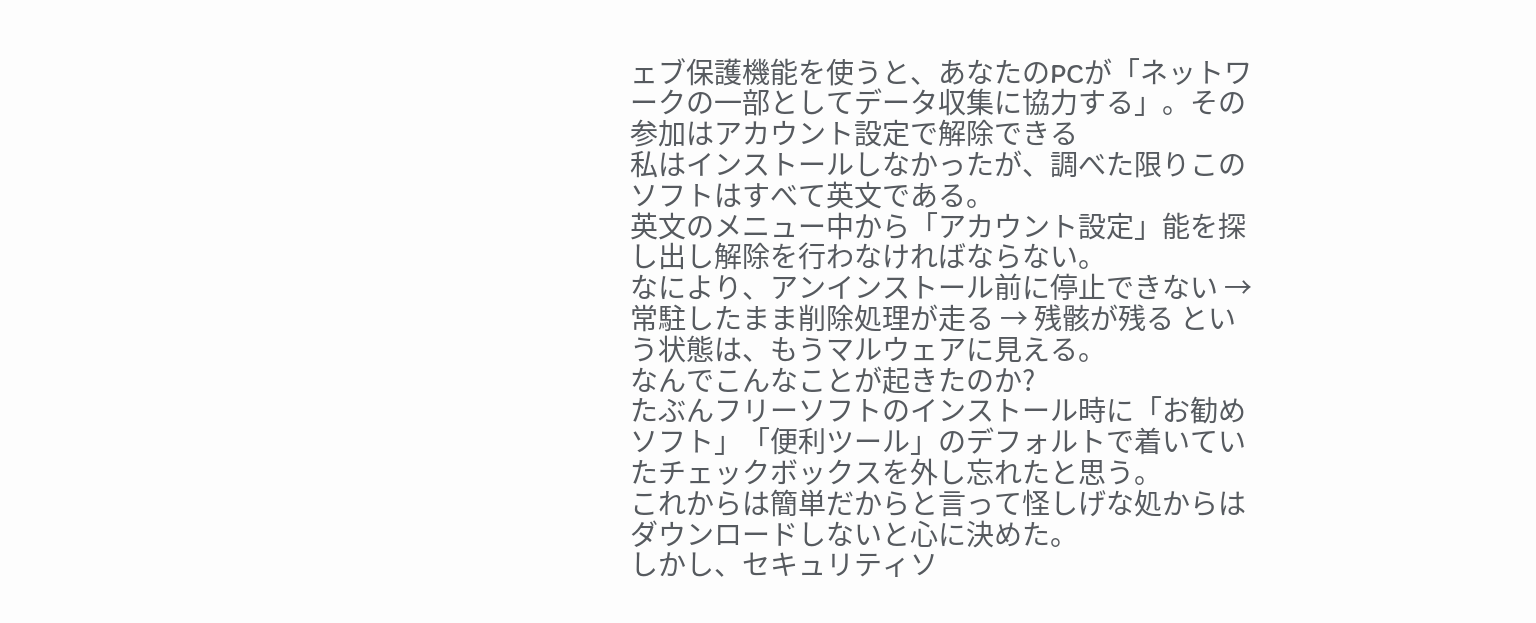ェブ保護機能を使うと、あなたのPCが「ネットワークの一部としてデータ収集に協力する」。その参加はアカウント設定で解除できる
私はインストールしなかったが、調べた限りこのソフトはすべて英文である。
英文のメニュー中から「アカウント設定」能を探し出し解除を行わなければならない。
なにより、アンインストール前に停止できない → 常駐したまま削除処理が走る → 残骸が残る という状態は、もうマルウェアに見える。
なんでこんなことが起きたのか?
たぶんフリーソフトのインストール時に「お勧めソフト」「便利ツール」のデフォルトで着いていたチェックボックスを外し忘れたと思う。
これからは簡単だからと言って怪しげな処からはダウンロードしないと心に決めた。
しかし、セキュリティソ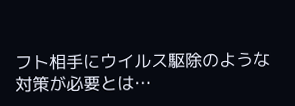フト相手にウイルス駆除のような対策が必要とは…